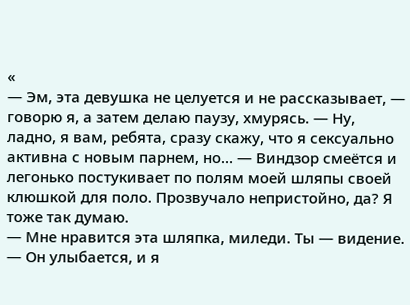«
— Эм, эта девушка не целуется и не рассказывает, — говорю я, а затем делаю паузу, хмурясь. — Ну, ладно, я вам, ребята, сразу скажу, что я сексуально активна с новым парнем, но… — Виндзор смеётся и легонько постукивает по полям моей шляпы своей клюшкой для поло. Прозвучало непристойно, да? Я тоже так думаю.
— Мне нравится эта шляпка, миледи. Ты — видение. — Он улыбается, и я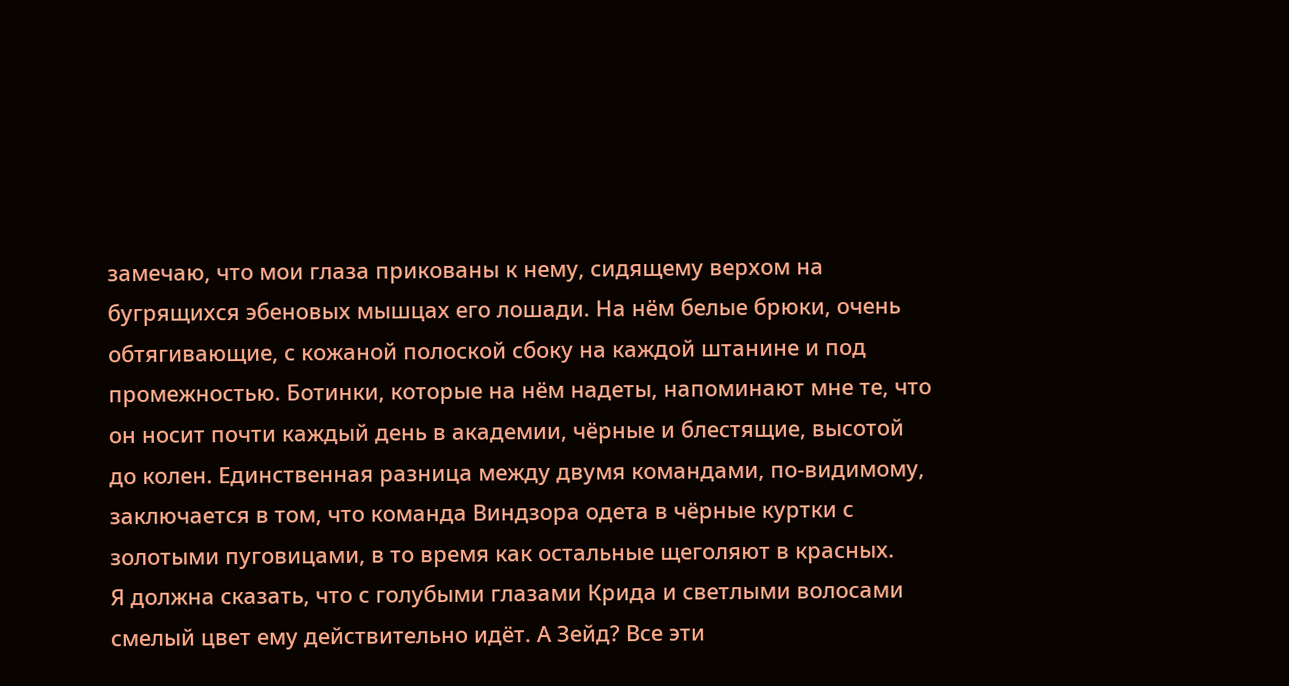замечаю, что мои глаза прикованы к нему, сидящему верхом на бугрящихся эбеновых мышцах его лошади. На нём белые брюки, очень обтягивающие, с кожаной полоской сбоку на каждой штанине и под промежностью. Ботинки, которые на нём надеты, напоминают мне те, что он носит почти каждый день в академии, чёрные и блестящие, высотой до колен. Единственная разница между двумя командами, по-видимому, заключается в том, что команда Виндзора одета в чёрные куртки с золотыми пуговицами, в то время как остальные щеголяют в красных.
Я должна сказать, что с голубыми глазами Крида и светлыми волосами смелый цвет ему действительно идёт. А Зейд? Все эти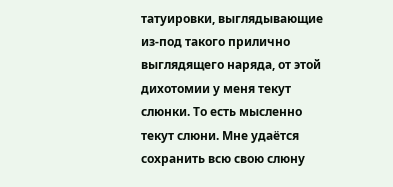татуировки, выглядывающие из-под такого прилично выглядящего наряда, от этой дихотомии у меня текут слюнки. То есть мысленно текут слюни. Мне удаётся сохранить всю свою слюну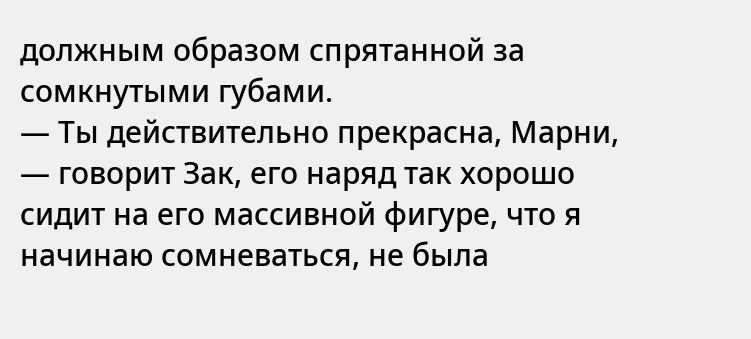должным образом спрятанной за сомкнутыми губами.
— Ты действительно прекрасна, Марни, — говорит Зак, его наряд так хорошо сидит на его массивной фигуре, что я начинаю сомневаться, не была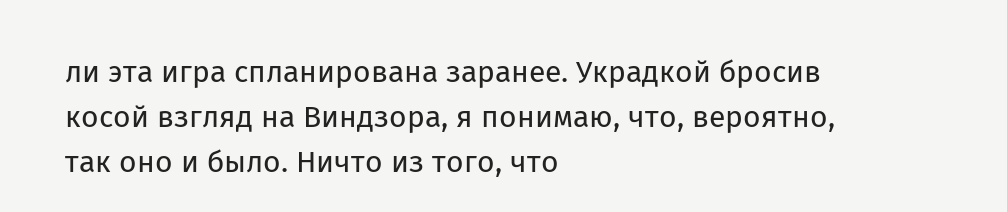ли эта игра спланирована заранее. Украдкой бросив косой взгляд на Виндзора, я понимаю, что, вероятно, так оно и было. Ничто из того, что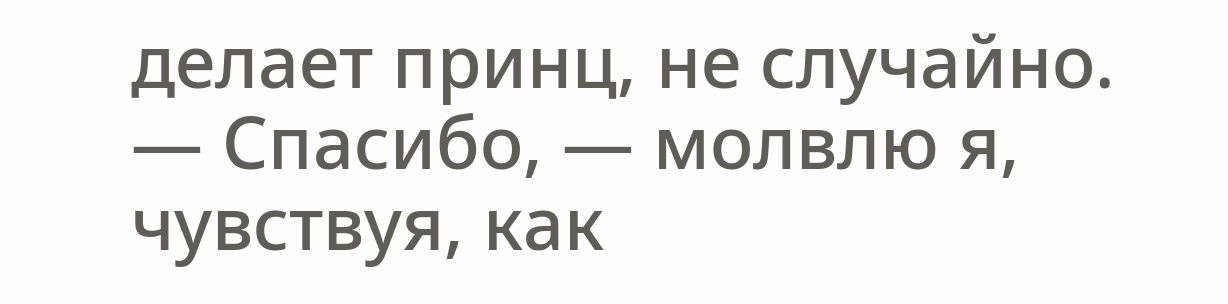делает принц, не случайно.
— Спасибо, — молвлю я, чувствуя, как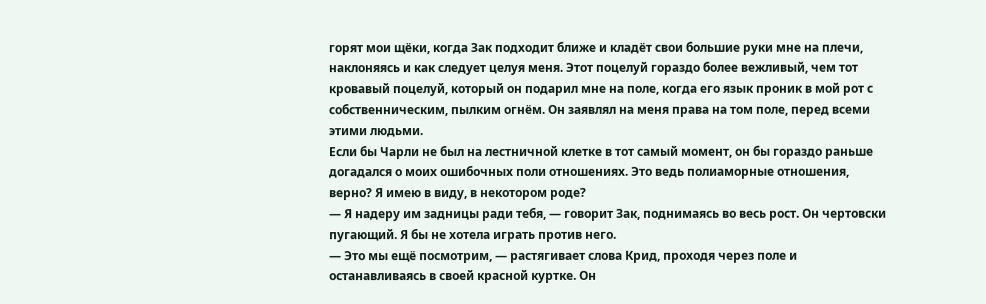горят мои щёки, когда Зак подходит ближе и кладёт свои большие руки мне на плечи, наклоняясь и как следует целуя меня. Этот поцелуй гораздо более вежливый, чем тот кровавый поцелуй, который он подарил мне на поле, когда его язык проник в мой рот с собственническим, пылким огнём. Он заявлял на меня права на том поле, перед всеми этими людьми.
Если бы Чарли не был на лестничной клетке в тот самый момент, он бы гораздо раньше догадался о моих ошибочных поли отношениях. Это ведь полиаморные отношения, верно? Я имею в виду, в некотором роде?
— Я надеру им задницы ради тебя, — говорит Зак, поднимаясь во весь рост. Он чертовски пугающий. Я бы не хотела играть против него.
— Это мы ещё посмотрим, — растягивает слова Крид, проходя через поле и останавливаясь в своей красной куртке. Он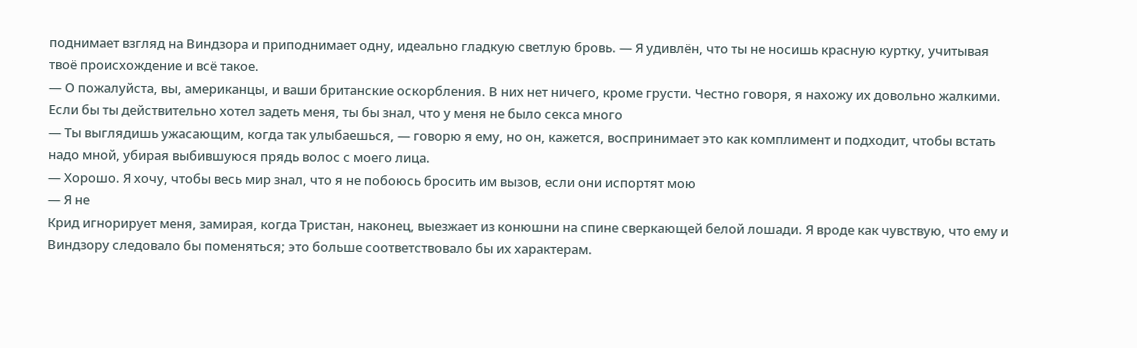поднимает взгляд на Виндзора и приподнимает одну, идеально гладкую светлую бровь. — Я удивлён, что ты не носишь красную куртку, учитывая твоё происхождение и всё такое.
— О пожалуйста, вы, американцы, и ваши британские оскорбления. В них нет ничего, кроме грусти. Честно говоря, я нахожу их довольно жалкими. Если бы ты действительно хотел задеть меня, ты бы знал, что у меня не было секса много
— Ты выглядишь ужасающим, когда так улыбаешься, — говорю я ему, но он, кажется, воспринимает это как комплимент и подходит, чтобы встать надо мной, убирая выбившуюся прядь волос с моего лица.
— Хорошо. Я хочу, чтобы весь мир знал, что я не побоюсь бросить им вызов, если они испортят мою
— Я не
Крид игнорирует меня, замирая, когда Тристан, наконец, выезжает из конюшни на спине сверкающей белой лошади. Я вроде как чувствую, что ему и Виндзору следовало бы поменяться; это больше соответствовало бы их характерам.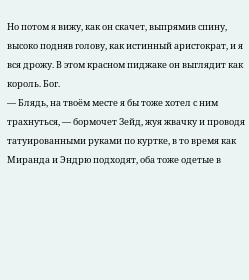Но потом я вижу, как он скачет, выпрямив спину, высоко подняв голову, как истинный аристократ, и я вся дрожу. В этом красном пиджаке он выглядит как король. Бог.
— Блядь, на твоём месте я бы тоже хотел с ним трахнуться, — бормочет Зейд, жуя жвачку и проводя татуированными руками по куртке, в то время как Миранда и Эндрю подходят, оба тоже одетые в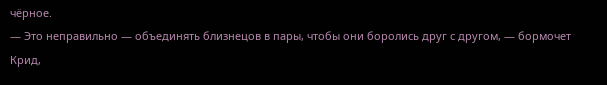чёрное.
— Это неправильно — объединять близнецов в пары, чтобы они боролись друг с другом, — бормочет Крид,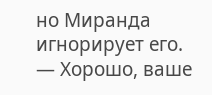но Миранда игнорирует его.
— Хорошо, ваше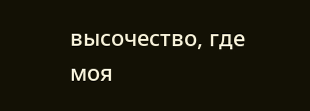высочество, где моя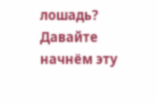лошадь? Давайте начнём эту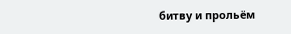битву и прольём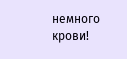немного крови!